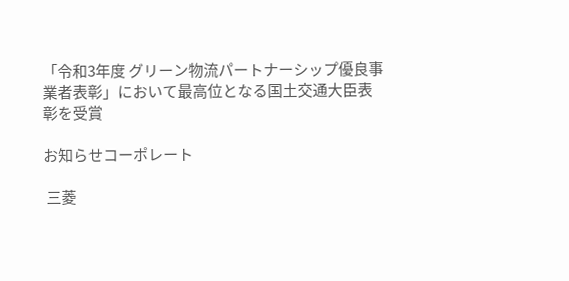「令和3年度 グリーン物流パートナーシップ優良事業者表彰」において最高位となる国土交通大臣表彰を受賞

お知らせコーポレート

 三菱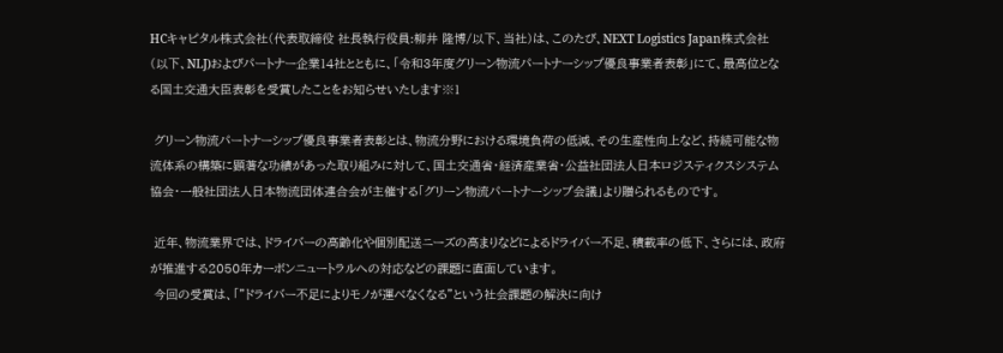HCキャピタル株式会社(代表取締役 社長執行役員:柳井 隆博/以下、当社)は、このたび、NEXT Logistics Japan株式会社(以下、NLJ)およびパートナー企業14社とともに、「令和3年度グリーン物流パートナーシップ優良事業者表彰」にて、最高位となる国土交通大臣表彰を受賞したことをお知らせいたします※1

 グリーン物流パートナーシップ優良事業者表彰とは、物流分野における環境負荷の低減、その生産性向上など、持続可能な物流体系の構築に顕著な功績があった取り組みに対して、国土交通省・経済産業省・公益社団法人日本ロジスティクスシステム協会・一般社団法人日本物流団体連合会が主催する「グリーン物流パートナーシップ会議」より贈られるものです。

 近年、物流業界では、ドライバーの高齢化や個別配送ニーズの高まりなどによるドライバー不足、積載率の低下、さらには、政府が推進する2050年カーボンニュートラルへの対応などの課題に直面しています。
 今回の受賞は、「"ドライバー不足によりモノが運べなくなる"という社会課題の解決に向け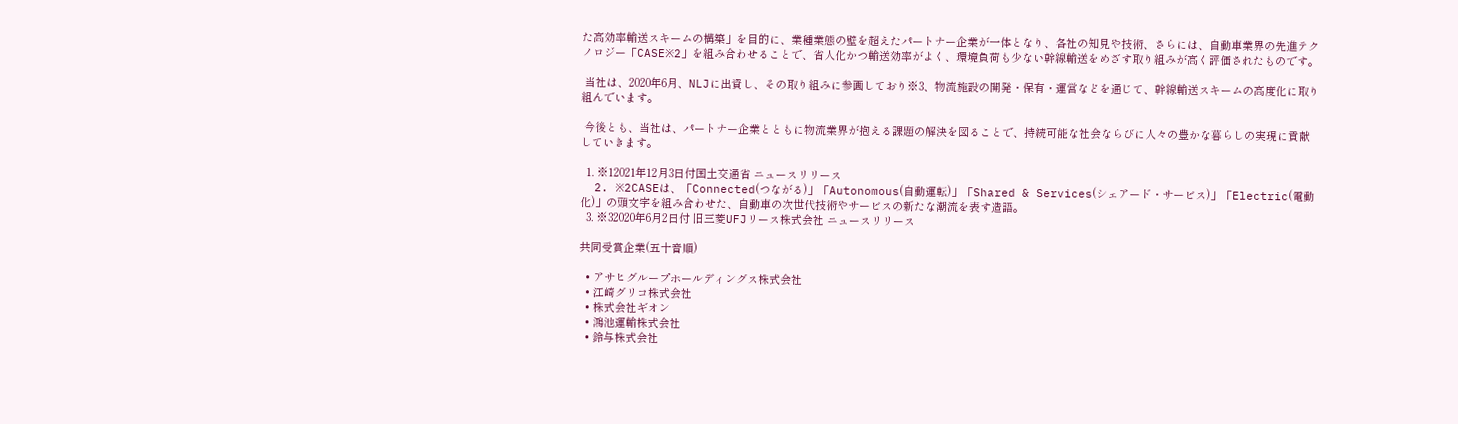た高効率輸送スキームの構築」を目的に、業種業態の壁を超えたパートナー企業が一体となり、各社の知見や技術、さらには、自動車業界の先進テクノロジー「CASE※2」を組み合わせることで、省人化かつ輸送効率がよく、環境負荷も少ない幹線輸送をめざす取り組みが高く評価されたものです。

 当社は、2020年6月、NLJに出資し、その取り組みに参画しており※3、物流施設の開発・保有・運営などを通じて、幹線輸送スキームの高度化に取り組んでいます。

 今後とも、当社は、パートナー企業とともに物流業界が抱える課題の解決を図ることで、持続可能な社会ならびに人々の豊かな暮らしの実現に貢献していきます。

  1. ※12021年12月3日付国土交通省 ニュースリリース
  2. ※2CASEは、「Connected(つながる)」「Autonomous(自動運転)」「Shared & Services(シェアード・サービス)」「Electric(電動化)」の頭文字を組み合わせた、自動車の次世代技術やサービスの新たな潮流を表す造語。
  3. ※32020年6月2日付 旧三菱UFJリース株式会社 ニュースリリース

共同受賞企業(五十音順)

  • アサヒグループホールディングス株式会社
  • 江崎グリコ株式会社
  • 株式会社ギオン
  • 鴻池運輸株式会社
  • 鈴与株式会社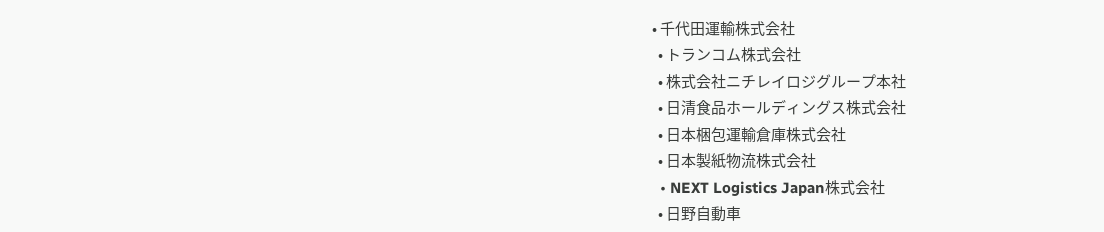• 千代田運輸株式会社
  • トランコム株式会社
  • 株式会社ニチレイロジグループ本社
  • 日清食品ホールディングス株式会社
  • 日本梱包運輸倉庫株式会社
  • 日本製紙物流株式会社
  • NEXT Logistics Japan株式会社
  • 日野自動車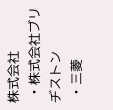株式会社
  • 株式会社ブリヂストン
  • 三菱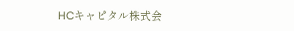HCキャピタル株式会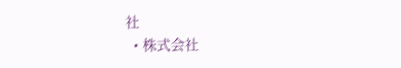社
  • 株式会社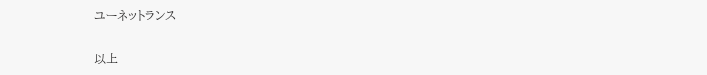ユーネットランス

以上